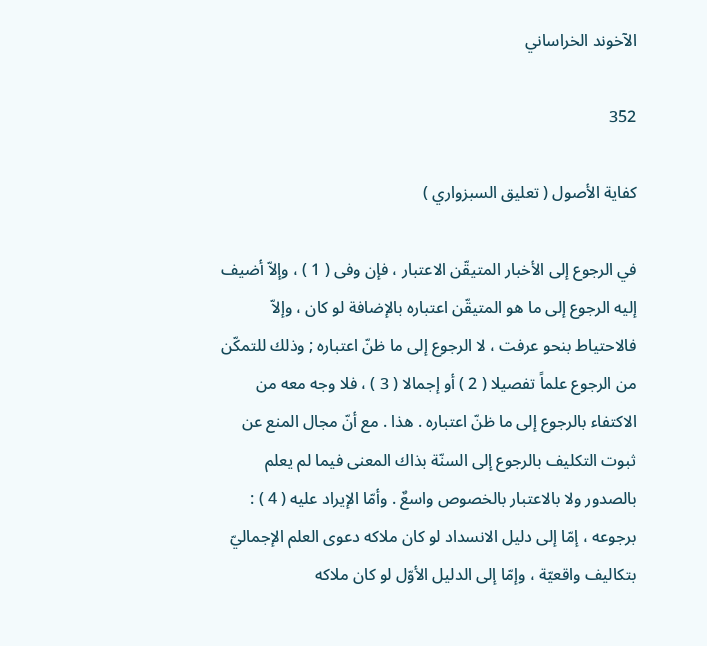الآخوند الخراساني

352

كفاية الأصول ( تعليق السبزواري )

في الرجوع إلى الأخبار المتيقّن الاعتبار ، فإن وفى ( 1 ) ، وإلاّ أضيف إليه الرجوع إلى ما هو المتيقّن اعتباره بالإضافة لو كان ، وإلاّ فالاحتياط بنحو عرفت ، لا الرجوع إلى ما ظنّ اعتباره ; وذلك للتمكّن من الرجوع علماً تفصيلا ( 2 ) أو إجمالا ( 3 ) ، فلا وجه معه من الاكتفاء بالرجوع إلى ما ظنّ اعتباره . هذا . مع أنّ مجال المنع عن ثبوت التكليف بالرجوع إلى السنّة بذاك المعنى فيما لم يعلم بالصدور ولا بالاعتبار بالخصوص واسعٌ . وأمّا الإيراد عليه ( 4 ) : برجوعه ، إمّا إلى دليل الانسداد لو كان ملاكه دعوى العلم الإجماليّ بتكاليف واقعيّة ، وإمّا إلى الدليل الأوّل لو كان ملاكه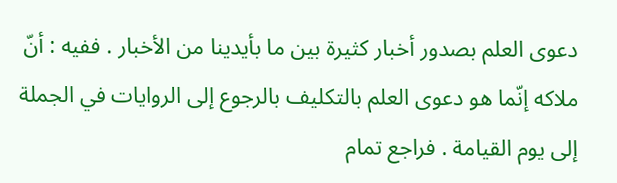دعوى العلم بصدور أخبار كثيرة بين ما بأيدينا من الأخبار . ففيه : أنّ ملاكه إنّما هو دعوى العلم بالتكليف بالرجوع إلى الروايات في الجملة إلى يوم القيامة . فراجع تمام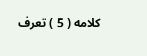كلامه ( 5 ) تعرف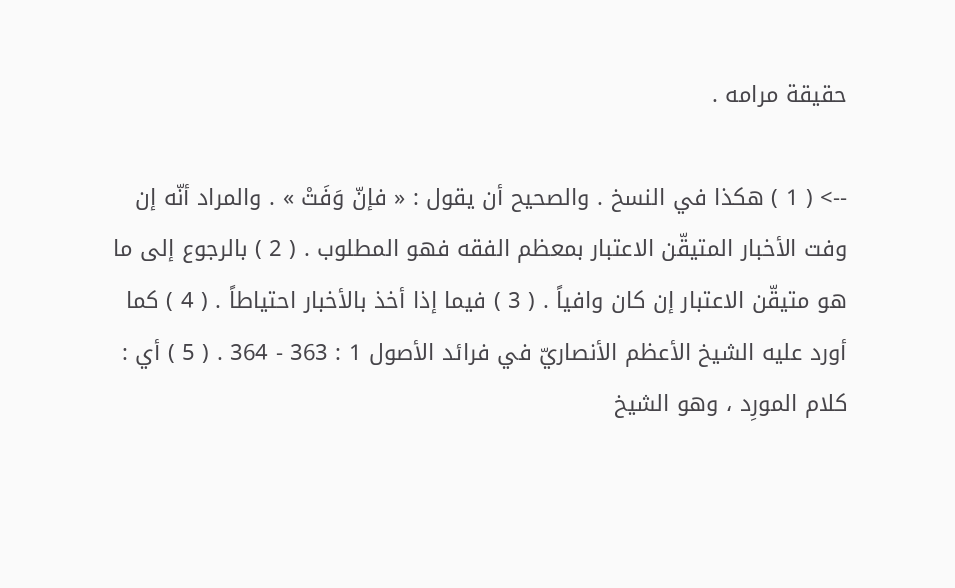حقيقة مرامه .

--> ( 1 ) هكذا في النسخ . والصحيح أن يقول : « فإنّ وَفَتْ » . والمراد أنّه إن وفت الأخبار المتيقّن الاعتبار بمعظم الفقه فهو المطلوب . ( 2 ) بالرجوع إلى ما هو متيقّن الاعتبار إن كان وافياً . ( 3 ) فيما إذا أخذ بالأخبار احتياطاً . ( 4 ) كما أورد عليه الشيخ الأعظم الأنصاريّ في فرائد الأصول 1 : 363 - 364 . ( 5 ) أي : كلام المورِد ، وهو الشيخ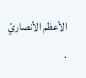الأعظم الأنصاريّ .